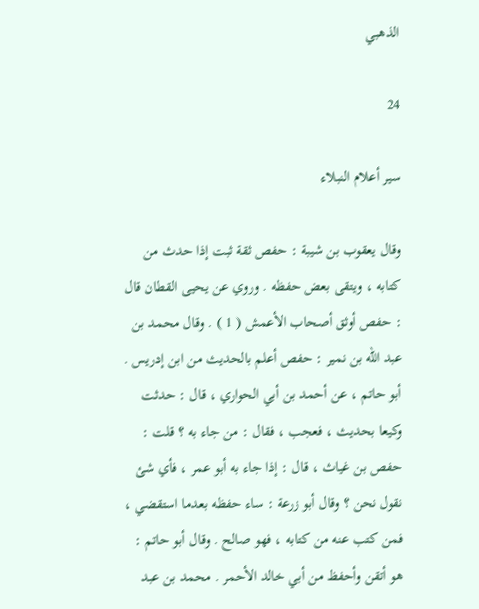الذهبي

24

سير أعلام النبلاء

وقال يعقوب بن شيبة : حفص ثقة ثبت إذا حدث من كتابه ، ويتقى بعض حفظه . وروي عن يحيى القطان قال : حفص أوثق أصحاب الأعمش ( 1 ) . وقال محمد بن عبد الله بن نمير : حفص أعلم بالحديث من ابن إدريس . أبو حاتم ، عن أحمد بن أبي الحواري ، قال : حدثت وكيعا بحديث ، فعجب ، فقال : من جاء به ؟ قلت : حفص بن غياث ، قال : إذا جاء به أبو عمر ، فأي شئ نقول نحن ؟ وقال أبو زرعة : ساء حفظه بعدما استقضي ، فمن كتب عنه من كتابه ، فهو صالح . وقال أبو حاتم : هو أتقن وأحفظ من أبي خالد الأحمر . محمد بن عبد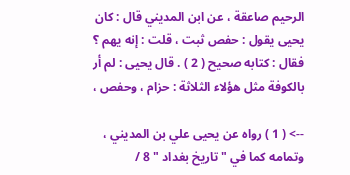الرحيم صاعقة ، عن ابن المديني قال : كان يحيى يقول : حفص ثبت ، قلت : إنه يهم ؟ فقال : كتابه صحيح ( 2 ) . قال يحيى : لم أر بالكوفة مثل هؤلاء الثلاثة : حزام ، وحفص ،

--> ( 1 ) رواه عن يحيى علي بن المديني ، وتمامه كما في " تاريخ بغداد " 8 /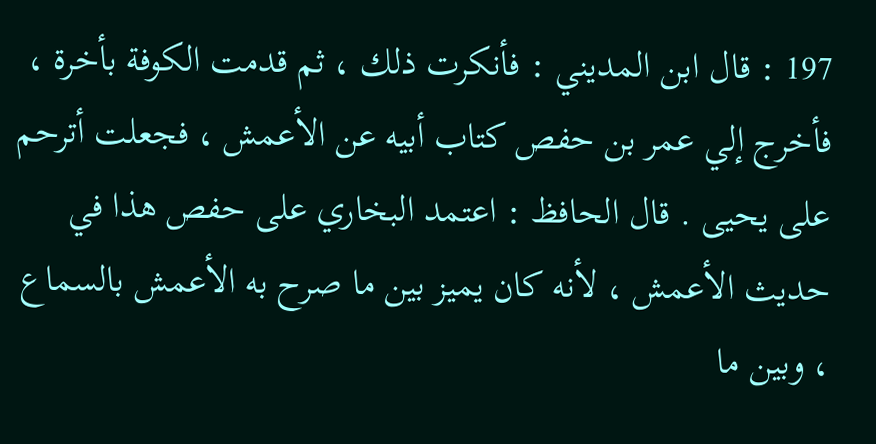197 : قال ابن المديني : فأنكرت ذلك ، ثم قدمت الكوفة بأخرة ، فأخرج إلي عمر بن حفص كتاب أبيه عن الأعمش ، فجعلت أترحم على يحيى . قال الحافظ : اعتمد البخاري على حفص هذا في حديث الأعمش ، لأنه كان يميز بين ما صرح به الأعمش بالسماع ، وبين ما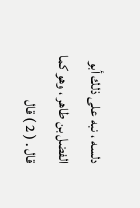دلسه ، نبه على ذلك أبو الفضل بن طاهر ، وهو كما قال . ( 2 ) قال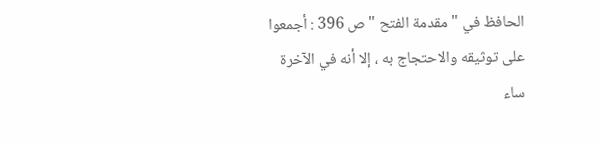الحافظ في " مقدمة الفتح " ص 396 : أجمعوا على توثيقه والاحتجاج به ، إلا أنه في الآخرة ساء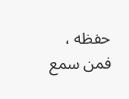حفظه ، فمن سمع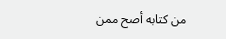من كتابه أصح ممن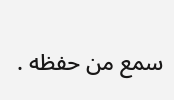سمع من حفظه .